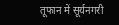तूफान में सूर्यनगरी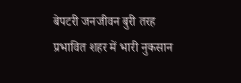बेपटरी जनजीवन बुरी तरह प्रभावित शहर में भारी नुकसान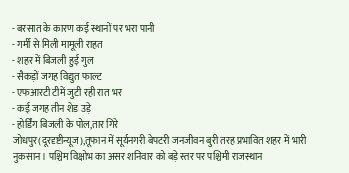- बरसात के कारण कई स्थानों पर भरा पानी
- गर्मी से मिली मामूली राहत
- शहर में बिजली हुई गुल
- सैकड़ों जगह विद्युत फाल्ट
- एफआरटी टीमें जुटी रही रात भर
- कई जगह तीन शेड उड़े
- होर्डिंग बिजली के पोल,तार गिरे
जोधपुर(दूरदृष्टीन्यूज),तूफान में सूर्यनगरी बेपटरी जनजीवन बुरी तरह प्रभावित शहर में भारी नुकसान। पश्चिम विक्षोभ का असर शनिवार को बड़े स्तर पर पश्चिमी राजस्थान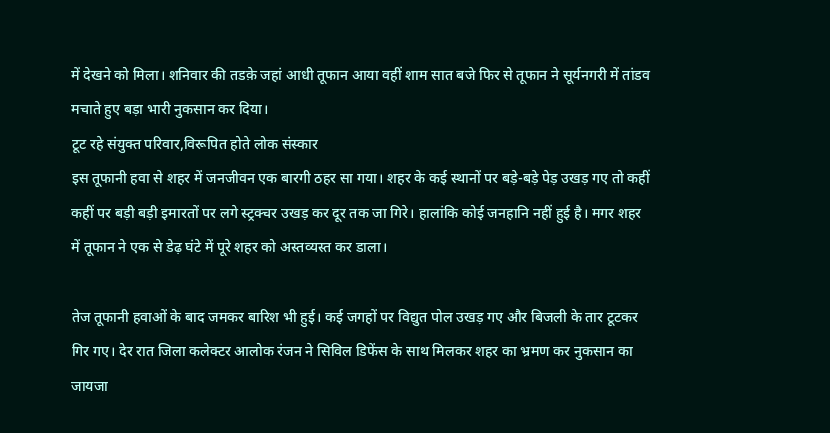में देखने को मिला। शनिवार की तडक़े जहां आधी तूफान आया वहीं शाम सात बजे फिर से तूफान ने सूर्यनगरी में तांडव मचाते हुए बड़ा भारी नुकसान कर दिया।
टूट रहे संयुक्त परिवार,विरूपित होते लोक संस्कार
इस तूफानी हवा से शहर में जनजीवन एक बारगी ठहर सा गया। शहर के कई स्थानों पर बड़े-बड़े पेड़ उखड़ गए तो कहीं कहीं पर बड़ी बड़ी इमारतों पर लगे स्ट्रक्चर उखड़ कर दूर तक जा गिरे। हालांकि कोई जनहानि नहीं हुई है। मगर शहर में तूफान ने एक से डेढ़ घंटे में पूरे शहर को अस्तव्यस्त कर डाला।

तेज तूफानी हवाओं के बाद जमकर बारिश भी हुई। कई जगहों पर विद्युत पोल उखड़ गए और बिजली के तार टूटकर गिर गए। देर रात जिला कलेक्टर आलोक रंजन ने सिविल डिफेंस के साथ मिलकर शहर का भ्रमण कर नुकसान का जायजा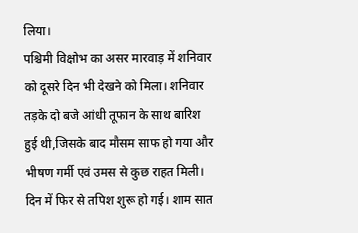लिया।
पश्चिमी विक्षोभ का असर मारवाड़ में शनिवार को दूसरे दिन भी देखने को मिला। शनिवार तड़के दो बजे आंधी तूफान के साथ बारिश हुई थी,जिसके बाद मौसम साफ हो गया और भीषण गर्मी एवं उमस से कुछ राहत मिली। दिन में फिर से तपिश शुरू हो गई। शाम सात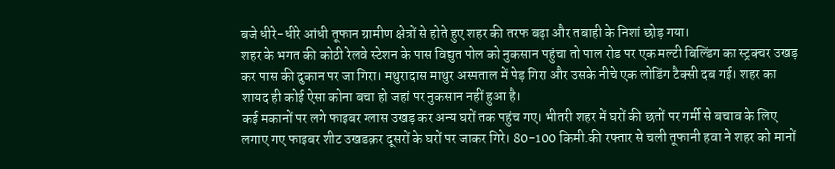बजे धीरे-धीरे आंधी तूफान ग्रामीण क्षेत्रों से होते हुए शहर की तरफ बढ़ा और तबाही के निशां छोड़ गया।
शहर के भगत की कोठी रेलवे स्टेशन के पास विद्युत पोल को नुकसान पहुंचा तो पाल रोड पर एक मल्टी बिल्डिंग का स्ट्रक्चर उखड़ कर पास की दुकान पर जा गिरा। मथुरादास माथुर अस्पताल में पेड़ गिरा और उसके नीचे एक लोडिंग टैक्सी दब गई। शहर का शायद ही कोई ऐसा कोना बचा हो जहां पर नुकसान नहीं हुआ है।
कई मकानों पर लगे फाइबर ग्लास उखड़ कर अन्य घरों तक पहुंच गए। भीतरी शहर में घरों की छतों पर गर्मी से बचाव के लिए लगाए गए फाइबर शीट उखडक़र दूसरों के घरों पर जाकर गिरे। 80-100 किमी.की रफ्तार से चली तूफानी हवा ने शहर को मानों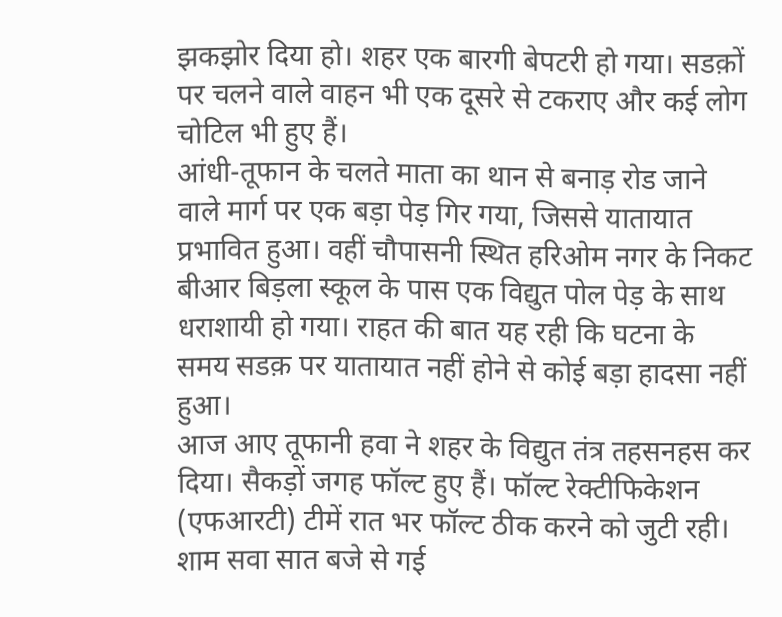झकझोर दिया हो। शहर एक बारगी बेपटरी हो गया। सडक़ों पर चलने वाले वाहन भी एक दूसरे से टकराए और कई लोग चोटिल भी हुए हैं।
आंधी-तूफान के चलते माता का थान से बनाड़ रोड जाने वाले मार्ग पर एक बड़ा पेड़ गिर गया, जिससे यातायात प्रभावित हुआ। वहीं चौपासनी स्थित हरिओम नगर के निकट बीआर बिड़ला स्कूल के पास एक विद्युत पोल पेड़ के साथ धराशायी हो गया। राहत की बात यह रही कि घटना के समय सडक़ पर यातायात नहीं होने से कोई बड़ा हादसा नहीं हुआ।
आज आए तूफानी हवा ने शहर के विद्युत तंत्र तहसनहस कर दिया। सैकड़ों जगह फॉल्ट हुए हैं। फॉल्ट रेक्टीफिकेशन (एफआरटी) टीमें रात भर फॉल्ट ठीक करने को जुटी रही। शाम सवा सात बजे से गई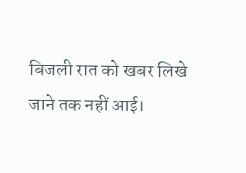बिजली रात को खबर लिखे जाने तक नहीं आई।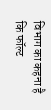विभाग का कहना है कि फॉल्ट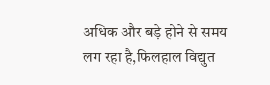अधिक और बड़े होने से समय लग रहा है,फिलहाल विद्युत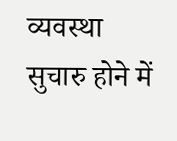व्यवस्था सुचारु होने में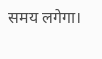समय लगेगा।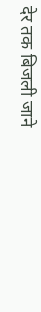देर तक बिजली जाने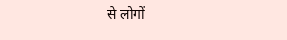से लोगों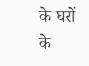के घरों के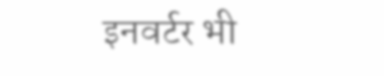इनवर्टर भी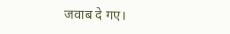जवाब दे गए।